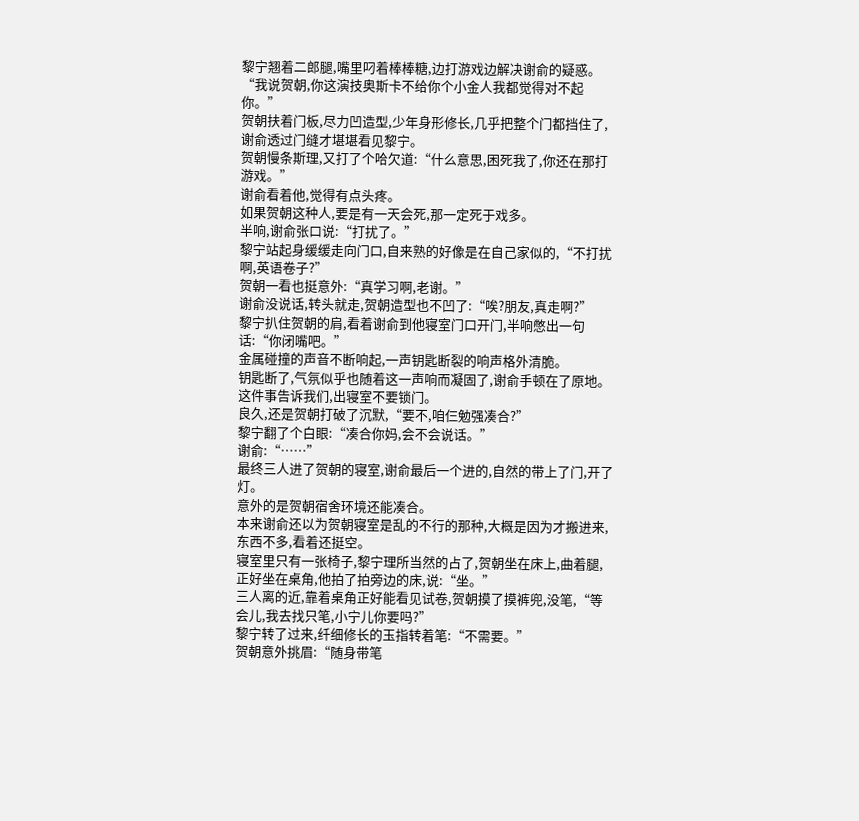黎宁翘着二郎腿,嘴里叼着棒棒糖,边打游戏边解决谢俞的疑惑。
“我说贺朝,你这演技奥斯卡不给你个小金人我都觉得对不起你。”
贺朝扶着门板,尽力凹造型,少年身形修长,几乎把整个门都挡住了,谢俞透过门缝才堪堪看见黎宁。
贺朝慢条斯理,又打了个哈欠道:“什么意思,困死我了,你还在那打游戏。”
谢俞看着他,觉得有点头疼。
如果贺朝这种人,要是有一天会死,那一定死于戏多。
半响,谢俞张口说:“打扰了。”
黎宁站起身缓缓走向门口,自来熟的好像是在自己家似的,“不打扰啊,英语卷子?”
贺朝一看也挺意外:“真学习啊,老谢。”
谢俞没说话,转头就走,贺朝造型也不凹了:“唉?朋友,真走啊?”
黎宁扒住贺朝的肩,看着谢俞到他寝室门口开门,半响憋出一句话:“你闭嘴吧。”
金属碰撞的声音不断响起,一声钥匙断裂的响声格外清脆。
钥匙断了,气氛似乎也随着这一声响而凝固了,谢俞手顿在了原地。
这件事告诉我们,出寝室不要锁门。
良久,还是贺朝打破了沉默,“要不,咱仨勉强凑合?”
黎宁翻了个白眼:“凑合你妈,会不会说话。”
谢俞:“……”
最终三人进了贺朝的寝室,谢俞最后一个进的,自然的带上了门,开了灯。
意外的是贺朝宿舍环境还能凑合。
本来谢俞还以为贺朝寝室是乱的不行的那种,大概是因为才搬进来,东西不多,看着还挺空。
寝室里只有一张椅子,黎宁理所当然的占了,贺朝坐在床上,曲着腿,正好坐在桌角,他拍了拍旁边的床,说:“坐。”
三人离的近,靠着桌角正好能看见试卷,贺朝摸了摸裤兜,没笔,“等会儿,我去找只笔,小宁儿你要吗?”
黎宁转了过来,纤细修长的玉指转着笔:“不需要。”
贺朝意外挑眉:“随身带笔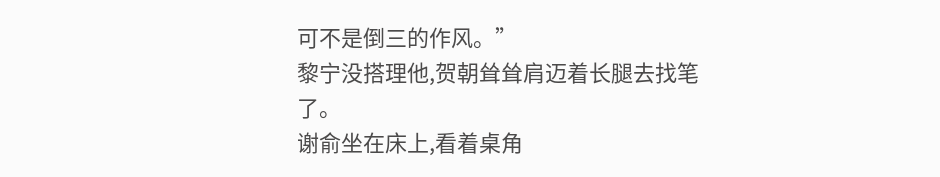可不是倒三的作风。”
黎宁没搭理他,贺朝耸耸肩迈着长腿去找笔了。
谢俞坐在床上,看着桌角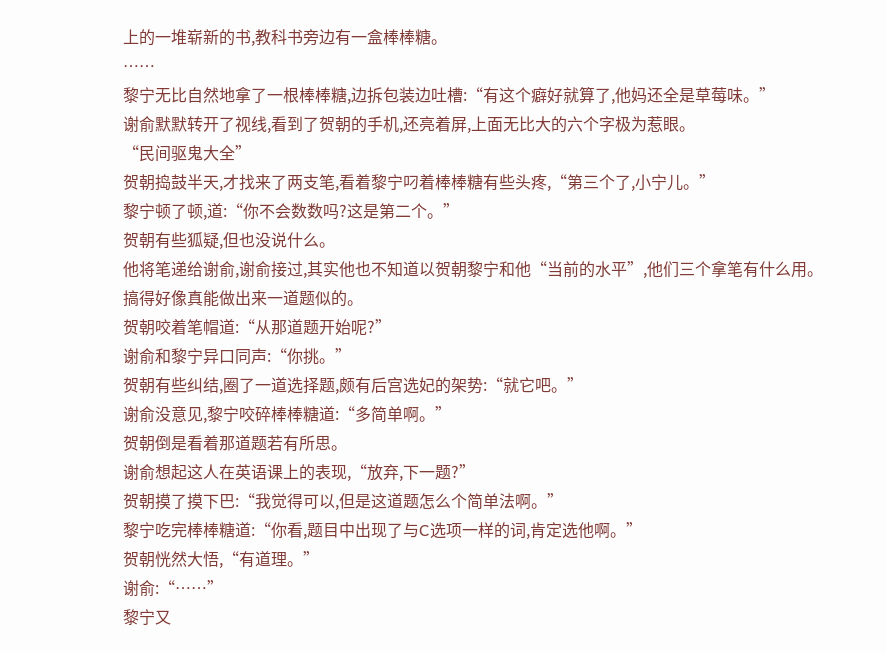上的一堆崭新的书,教科书旁边有一盒棒棒糖。
……
黎宁无比自然地拿了一根棒棒糖,边拆包装边吐槽:“有这个癖好就算了,他妈还全是草莓味。”
谢俞默默转开了视线,看到了贺朝的手机,还亮着屏,上面无比大的六个字极为惹眼。
“民间驱鬼大全”
贺朝捣鼓半天,才找来了两支笔,看着黎宁叼着棒棒糖有些头疼,“第三个了,小宁儿。”
黎宁顿了顿,道:“你不会数数吗?这是第二个。”
贺朝有些狐疑,但也没说什么。
他将笔递给谢俞,谢俞接过,其实他也不知道以贺朝黎宁和他“当前的水平”,他们三个拿笔有什么用。
搞得好像真能做出来一道题似的。
贺朝咬着笔帽道:“从那道题开始呢?”
谢俞和黎宁异口同声:“你挑。”
贺朝有些纠结,圈了一道选择题,颇有后宫选妃的架势:“就它吧。”
谢俞没意见,黎宁咬碎棒棒糖道:“多简单啊。”
贺朝倒是看着那道题若有所思。
谢俞想起这人在英语课上的表现,“放弃,下一题?”
贺朝摸了摸下巴:“我觉得可以,但是这道题怎么个简单法啊。”
黎宁吃完棒棒糖道:“你看,题目中出现了与C选项一样的词,肯定选他啊。”
贺朝恍然大悟,“有道理。”
谢俞:“……”
黎宁又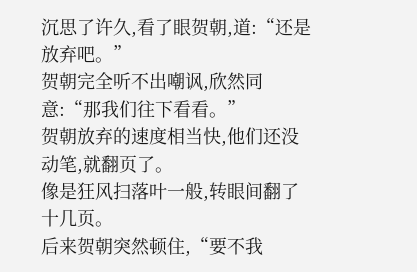沉思了许久,看了眼贺朝,道:“还是放弃吧。”
贺朝完全听不出嘲讽,欣然同意:“那我们往下看看。”
贺朝放弃的速度相当快,他们还没动笔,就翻页了。
像是狂风扫落叶一般,转眼间翻了十几页。
后来贺朝突然顿住,“要不我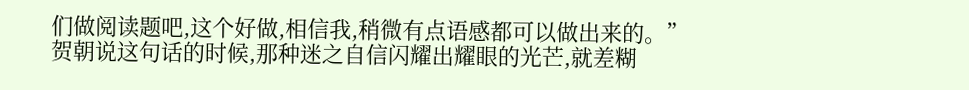们做阅读题吧,这个好做,相信我,稍微有点语感都可以做出来的。”
贺朝说这句话的时候,那种迷之自信闪耀出耀眼的光芒,就差糊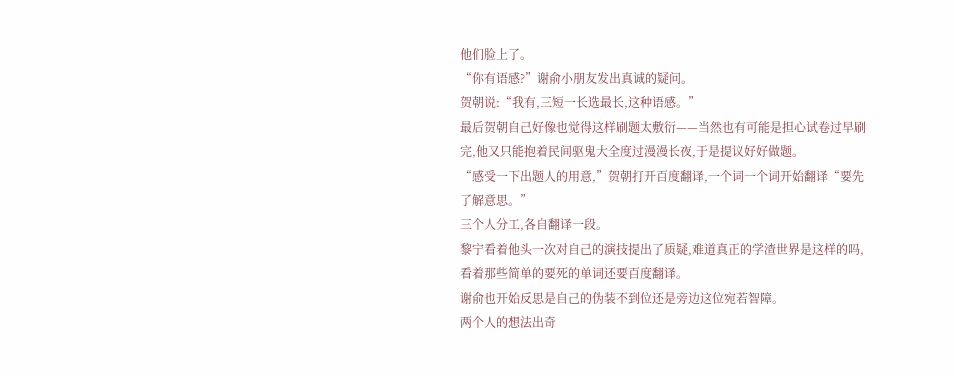他们脸上了。
“你有语感?”谢俞小朋友发出真诚的疑问。
贺朝说:“我有,三短一长选最长,这种语感。”
最后贺朝自己好像也觉得这样刷题太敷衍——当然也有可能是担心试卷过早刷完,他又只能抱着民间驱鬼大全度过漫漫长夜,于是提议好好做题。
“感受一下出题人的用意,”贺朝打开百度翻译,一个词一个词开始翻译“要先了解意思。”
三个人分工,各自翻译一段。
黎宁看着他头一次对自己的演技提出了质疑,难道真正的学渣世界是这样的吗,看着那些简单的要死的单词还要百度翻译。
谢俞也开始反思是自己的伪装不到位还是旁边这位宛若智障。
两个人的想法出奇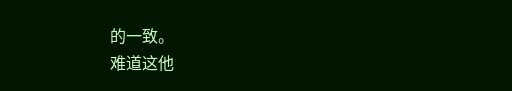的一致。
难道这他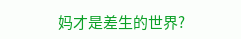妈才是差生的世界?